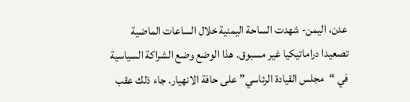عدن، اليمن- شهدت الساحة اليمنية خلال الساعات الماضية تصعيدا دراماتيكيا غير مسبوق. هذا الوضع وضع الشراكة السياسية في “مجلس القيادة الرئاسي” على حافة الانهيار. جاء ذلك عقب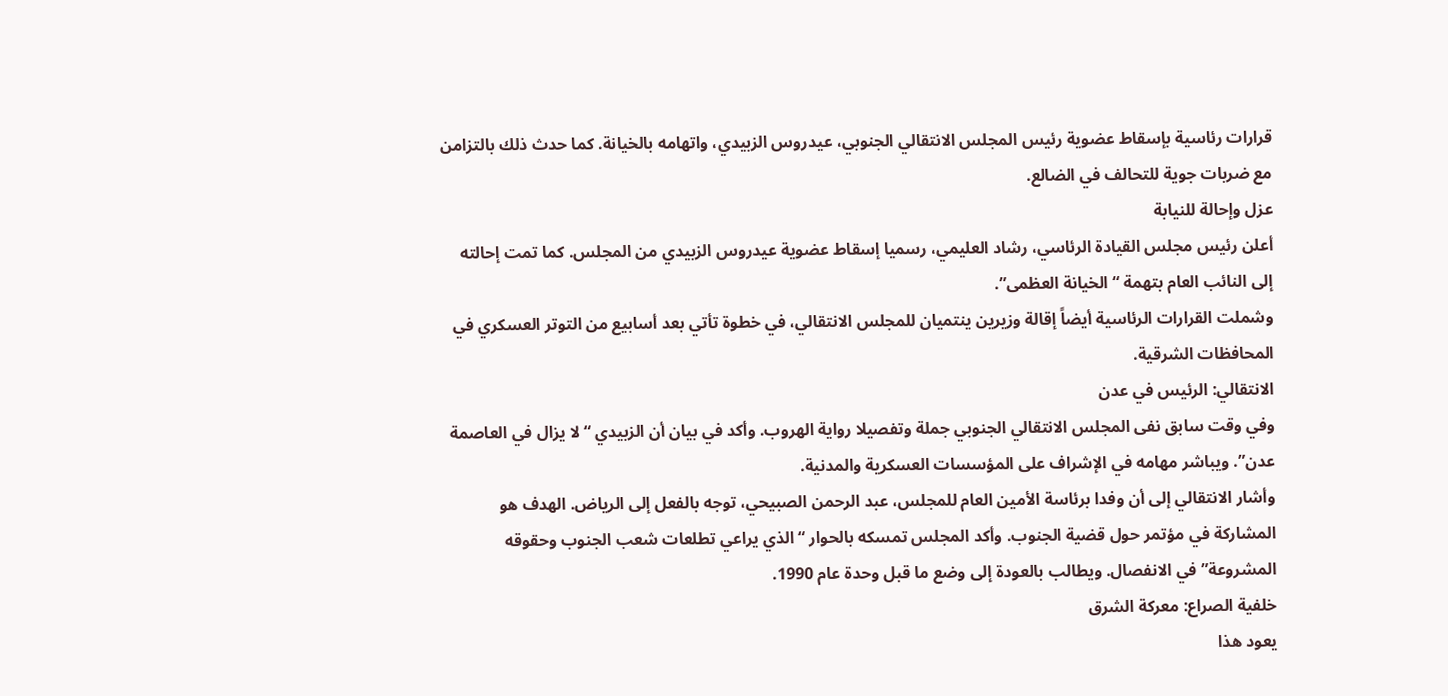قرارات رئاسية بإسقاط عضوية رئيس المجلس الانتقالي الجنوبي، عيدروس الزبيدي، واتهامه بالخيانة. كما حدث ذلك بالتزامن مع ضربات جوية للتحالف في الضالع.
عزل وإحالة للنيابة
أعلن رئيس مجلس القيادة الرئاسي، رشاد العليمي، رسميا إسقاط عضوية عيدروس الزبيدي من المجلس. كما تمت إحالته إلى النائب العام بتهمة “الخيانة العظمى”.
وشملت القرارات الرئاسية أيضاً إقالة وزيرين ينتميان للمجلس الانتقالي، في خطوة تأتي بعد أسابيع من التوتر العسكري في المحافظات الشرقية.
الانتقالي: الرئيس في عدن
وفي وقت سابق نفى المجلس الانتقالي الجنوبي جملة وتفصيلا رواية الهروب. وأكد في بيان أن الزبيدي “لا يزال في العاصمة عدن”. ويباشر مهامه في الإشراف على المؤسسات العسكرية والمدنية.
وأشار الانتقالي إلى أن وفدا برئاسة الأمين العام للمجلس، عبد الرحمن الصبيحي، توجه بالفعل إلى الرياض. الهدف هو المشاركة في مؤتمر حول قضية الجنوب. وأكد المجلس تمسكه بالحوار “الذي يراعي تطلعات شعب الجنوب وحقوقه المشروعة” في الانفصال. ويطالب بالعودة إلى وضع ما قبل وحدة عام 1990.
خلفية الصراع: معركة الشرق
يعود هذا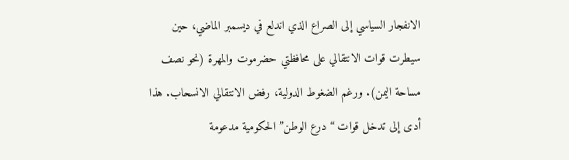الانفجار السياسي إلى الصراع الذي اندلع في ديسمبر الماضي، حين سيطرت قوات الانتقالي على محافظتي حضرموت والمهرة (نحو نصف مساحة اليمن). ورغم الضغوط الدولية، رفض الانتقالي الانسحاب. هذا أدى إلى تدخل قوات “درع الوطن” الحكومية مدعومة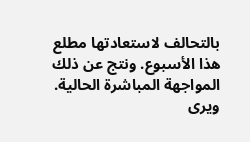بالتحالف لاستعادتها مطلع هذا الأسبوع. ونتج عن ذلك المواجهة المباشرة الحالية.
ويرى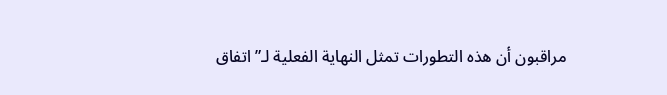مراقبون أن هذه التطورات تمثل النهاية الفعلية لـ”اتفاق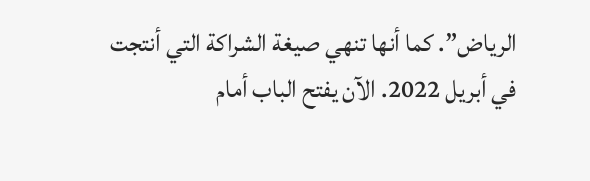الرياض”. كما أنها تنهي صيغة الشراكة التي أنتجت في أبريل 2022. الآن يفتح الباب أمام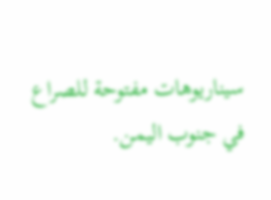سيناريوهات مفتوحة للصراع في جنوب اليمن.